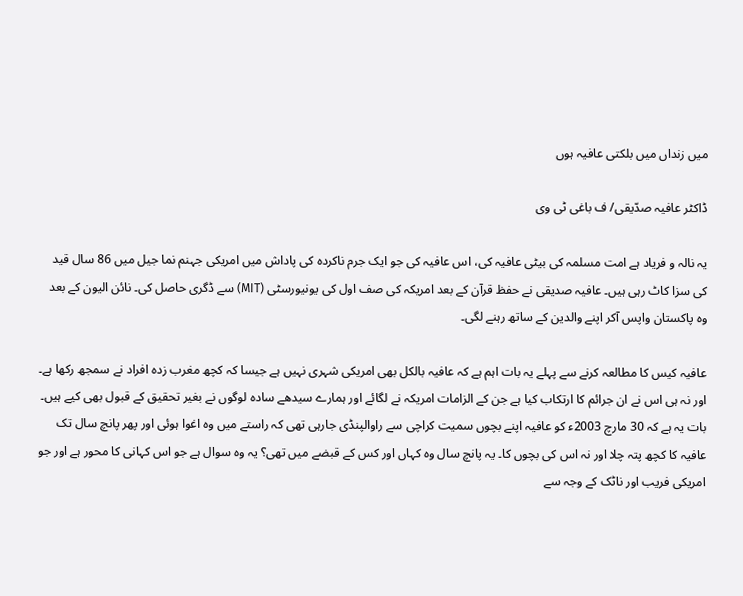میں زنداں میں بلکتی عافیہ ہوں

ڈاکٹر عافیہ صدّیقی/ ف باغی ٹی وی

یہ نالہ و فریاد ہے امت مسلمہ کی بیٹی عافیہ کی، اس عافیہ کی جو ایک جرم ناکرده کی پاداش میں امریکی جہنم نما جیل میں 86 سال قید کی سزا کاٹ رہی ہیں۔ عافیہ صدیقی نے حفظ قرآن کے بعد امریکہ کی صف اول کی یونیورسٹی (MIT) سے ڈگری حاصل کی۔ نائن الیون کے بعد وہ پاکستان واپس آکر اپنے والدین کے ساتھ رہنے لگی۔

عافیہ کیس کا مطالعہ کرنے سے پہلے یہ بات اہم ہے کہ عافیہ بالکل بھی امریکی شہری نہیں ہے جیسا کہ کچھ مغرب زدہ افراد نے سمجھ رکھا ہے۔ اور نہ ہی اس نے ان جرائم کا ارتکاب کیا ہے جن کے الزامات امریکہ نے لگائے اور ہمارے سیدھے سادہ لوگوں نے بغیر تحقیق کے قبول بھی کیے ہیں۔ بات یہ ہے کہ 30 مارچ 2003ء کو عافیہ اپنے بچوں سمیت کراچی سے راوالپنڈی جارہی تھی کہ راستے میں وہ اغوا ہوئی اور پھر پانچ سال تک عافیہ کا کچھ پتہ چلا اور نہ اس کی بچوں کا۔ یہ پانچ سال وہ کہاں اور کس کے قبضے میں تھی؟ یہ وہ سوال ہے جو اس کہانی کا محور ہے اور جو امریکی فریب اور ناٹک کے وجہ سے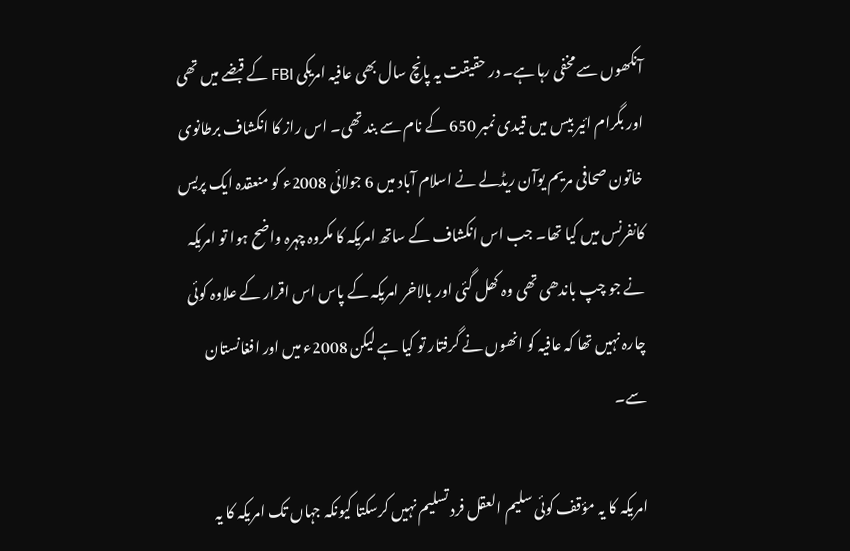آنکھوں سے مخفی رہا ہے۔ در حقیقت یہ پانچ سال بھی عافیہ امریکی FBI کے قبضے میں تھی اور بگرام ائیر بیس میں قیدی نمبر 650 کے نام سے بند تھی۔ اس راز کا انکشاف برطانوی خاتون صحافی مریم یوآن ریڈلے نے اسلام آباد میں 6 جولائی 2008ء کو منعقدہ ایک پریس کانفرنس میں کیا تھا۔ جب اس انکشاف کے ساتھ امریکہ کا مکروہ چہرہ واضح ہوا تو امریکہ نے جو چپ باندھی تھی وہ کھل گئی اور بالاخر امریکہ کے پاس اس اقرار کے علاوہ کوئی چارہ نہیں تھا کہ عافیہ کو انھوں نے گرفتار تو کیا ہے لیکن 2008ء میں اور افغانستان سے۔

امریکہ کا یہ مؤقف کوئی سلیم العقل فرد تسلیم نہیں کرسکتا کیونکہ جہاں تک امریکہ کا یہ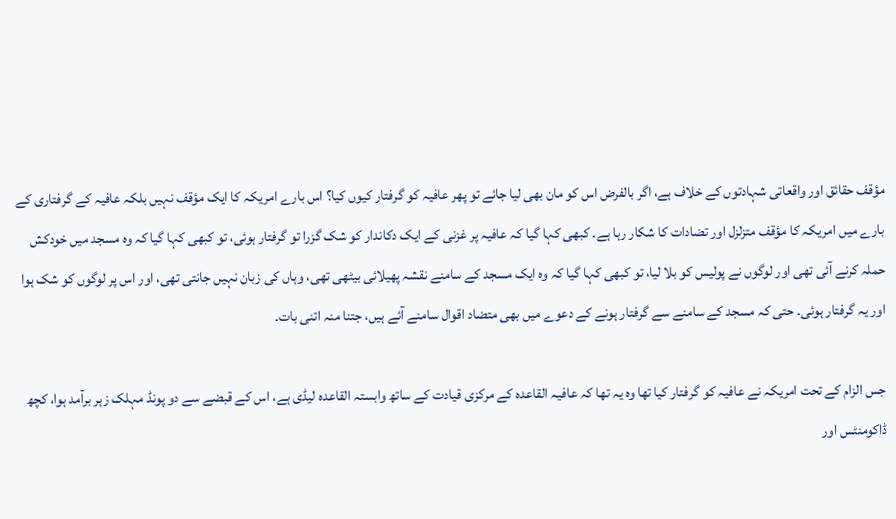مؤقف حقائق اور واقعاتی شہادتوں کے خلاف ہے، اگر بالفرض اس کو مان بھی لیا جائے تو پھر عافیہ کو گرفتار کیوں کیا؟ اس بارے امریکہ کا ایک مؤقف نہیں بلکہ عافیہ کے گرفتاری کے بارے میں امریکہ کا مؤقف متزلزل اور تضادات کا شکار رہا ہے۔ کبھی کہا گیا کہ عافیہ پر غزنی کے ایک دکاندار کو شک گزرا تو گرفتار ہوئی، تو کبھی کہا گیا کہ وہ مسجد میں خودکش حملہ کرنے آئی تھی اور لوگوں نے پولیس کو بلا لیا، تو کبھی کہا گیا کہ وہ ایک مسجد کے سامنے نقشہ پھیلائی بیٹھی تھی، وہاں کی زبان نہیں جانتی تھی، اور اس پر لوگوں کو شک ہوا اور یہ گرفتار ہوئی۔ حتی کہ مسجد کے سامنے سے گرفتار ہونے کے دعوے میں بھی متضاد اقوال سامنے آئے ہیں، جتنا منہ اتنی بات۔

جس الزام کے تحت امریکہ نے عافیہ کو گرفتار کیا تھا وہ یہ تھا کہ عافیہ القاعدہ کے مرکزی قیادت کے ساتھ وابستہ القاعدہ لیڈی ہے، اس کے قبضے سے دو پونڈ مہلک زہر برآمد ہوا، کچھ ڈاکومنٹس اور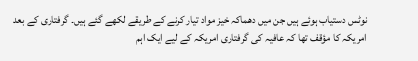نوٹس دستیاب ہوئے ہیں جن میں دھماکہ خیز مواد تیار کرنے کے طریقے لکھے گئے ہیں۔ گرفتاری کے بعد امریکہ کا مؤقف تھا کہ عافیہ کی گرفتاری امریکہ کے لیے ایک اہم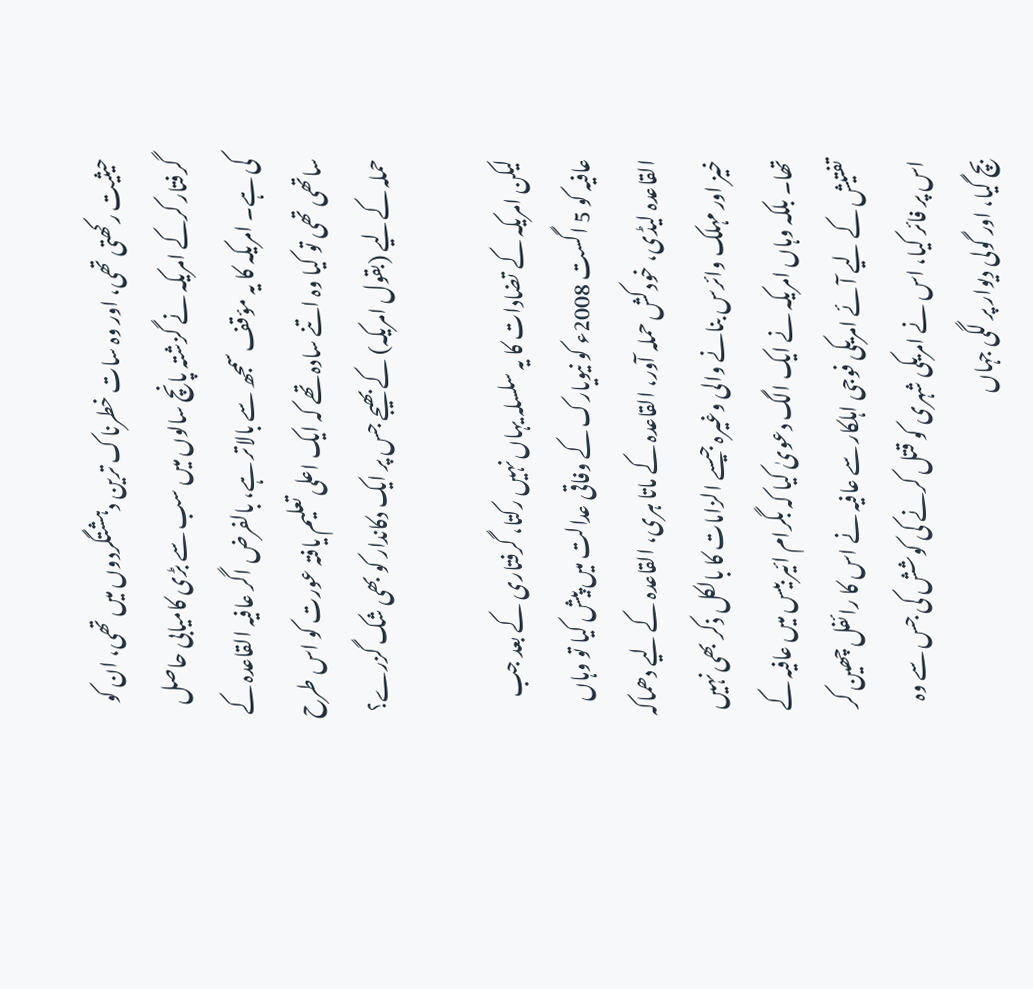حیثیت رکھتی تھی، اور وہ سات خطرناک ترین دہشتگردوں میں تھی، ان کو گرفتار کرکے امریکہ نے گزشتہ پانچ سالوں میں سب سے بڑی کامیابی حاصل کی ہے۔ امریکہ کا یہ مؤقف سمجھ سے بالاتر ہے، بالفرض اگر عافیہ القاعدہ کے ساتھی تھی تو کیا وہ اتنے سادہ تھے کہ ایک اعلی تعلیم یافتہ عورت کو اس طرح حملہ کےلیے (بقول امریکہ) کے بھیجے جس پر ایک دکاندار کو بھی شک گزرے؟

لیکن امریکہ کے تضادات کا یہ سلسلہ یہاں نہیں رکتا، گرفتاری کے بعد جب عافیہ کو 5 اگست 2008ء کو نیویارک کے وفاقی عدالت میں پیش کیا تو وہاں القاعدہ لیڈی، خودکش حملہ آور، القاعدہ کے ماتا ہری، القاعدہ کے لیے دھماکہ خیز اور مہلک وائرس بنانے والی وغیرہ جیسے الزامات کا بالکل ذکر بھی نہیں تھا۔ بلکہ وہاں امریکہ نے ایک الگ دعویٰ کیا کہ بگرام ائیر بیس میں عافیہ کے تفتیش کے لیے آئے امریکی فوجی اہلکار سے عافیہ نے اس کا رائفل چھین کر اس پر فائر کیا، اس نے امریکی شہری کو قتل کرنے کی کوشش کی جس سے وہ بچ گیا، اور گولی دیوار پر لگی جہاں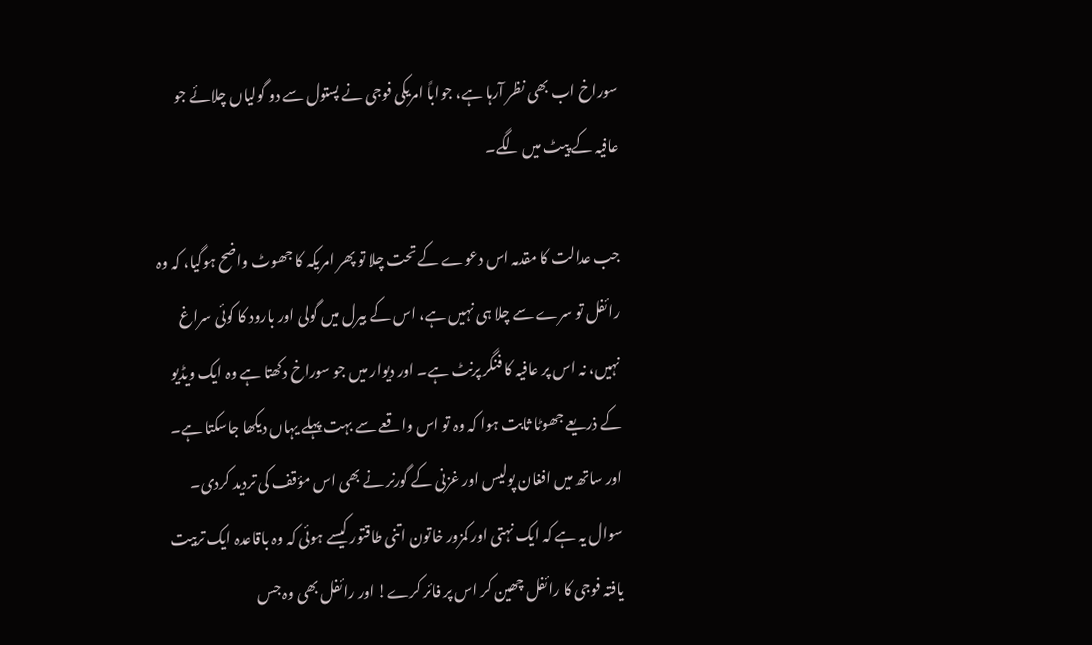سوراخ اب بھی نظر آرہا ہے، جواباً امریکی فوجی نے پستول سے دو گولیاں چلائے جو عافیہ کے پیٹ میں لگے۔

جب عدالت کا مقدمہ اس دعوے کے تحت چلا تو پھر امریکہ کا جھوٹ واضح ہوگیا، کہ وہ رائفل تو سرے سے چلا ہی نہیں ہے، اس کے بیرل میں گولی اور بارود کا کوئی سراغ نہیں، نہ اس پر عافیہ کا فنگر پرنٹ ہے۔ اور دیوار میں جو سوراخ دکھتا ہے وہ ایک ویڈیو کے ذریعے جھوٹا ثابت ہوا کہ وہ تو اس واقعے سے بہت پہلے یہاں دیکھا جاسکتا ہے۔ اور ساتھ میں افغان پولیس اور غزنی کے گورنر نے بھی اس مؤقف کی تردید کردی۔ سوال یہ ہے کہ ایک نہتی اور کمزور خاتون اتنی طاقتور کیسے ہوئی کہ وہ باقاعدہ ایک تربیت یافتہ فوجی کا رائفل چھین کر اس پر فائر کرے! اور رائفل بھی وہ جس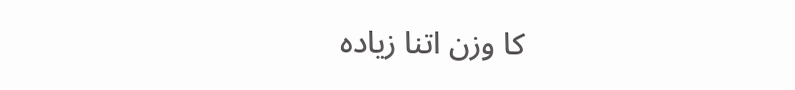کا وزن اتنا زیادہ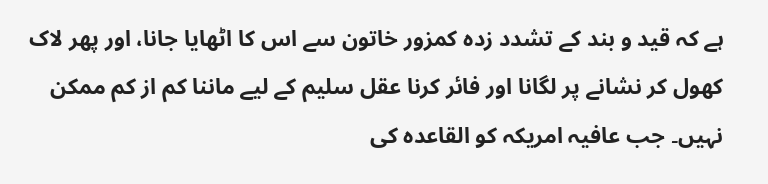ہے کہ قید و بند کے تشدد زدہ کمزور خاتون سے اس کا اٹھایا جانا، اور پھر لاک کھول کر نشانے پر لگانا اور فائر کرنا عقل سلیم کے لیے ماننا کم از کم ممکن نہیں۔ جب عافیہ امریکہ کو القاعدہ کی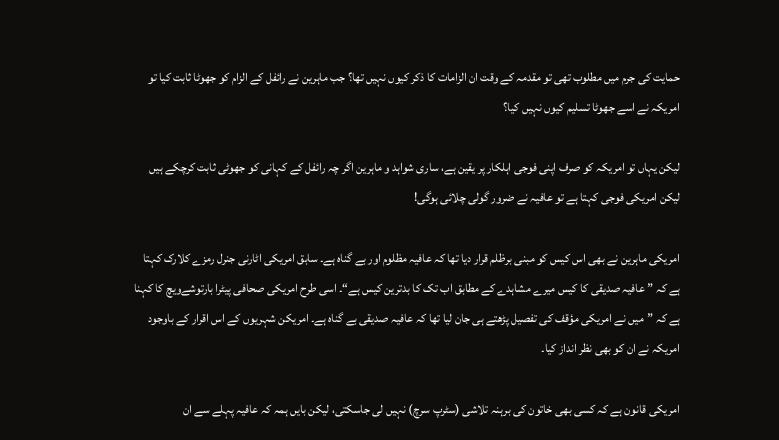حمایت کی جرم میں مطلوب تھی تو مقدمہ کے وقت ان الزامات کا ذکر کیوں نہیں تھا؟ جب ماہرین نے رائفل کے الزام کو جھوٹا ثابت کیا تو امریکہ نے اسے جھوٹا تسلیم کیوں نہیں کیا؟

لیکن یہاں تو امریکہ کو صرف اپنی فوجی اہلکار پر یقین ہے، ساری شواہد و ماہرین اگر چہ رائفل کے کہانی کو جھوٹی ثابت کرچکے ہیں لیکن امریکی فوجی کہتا ہے تو عافیہ نے ضرور گولی چلائی ہوگی!

امریکی ماہرین نے بھی اس کیس کو مبنی برظلم قرار دیا تھا کہ عافیہ مظلوم اور بے گناہ ہے۔ سابق امریکی اٹارنی جنرل رمزے کلارک کہتا ہے کہ ”عافیہ صدیقی کا کیس میرے مشاہدے کے مطابق اب تک کا بدترین کیس ہے“۔ اسی طرح امریکی صحافی پیٹرا بارتوشےویچ کا کہنا ہے کہ ”میں نے امریکی مؤقف کی تفصیل پڑھتے ہی جان لیا تھا کہ عافیہ صدیقی بے گناہ ہے۔ امریکن شہریوں کے اس اقرار کے باوجود امریکہ نے ان کو بھی نظر انداز کیا۔

امریکی قانون ہے کہ کسی بھی خاتون کی برہنہ تلاشی (سٹرپ سرچ) نہیں لی جاسکتی، لیکن بایں ہمہ کہ عافیہ پہلے سے ان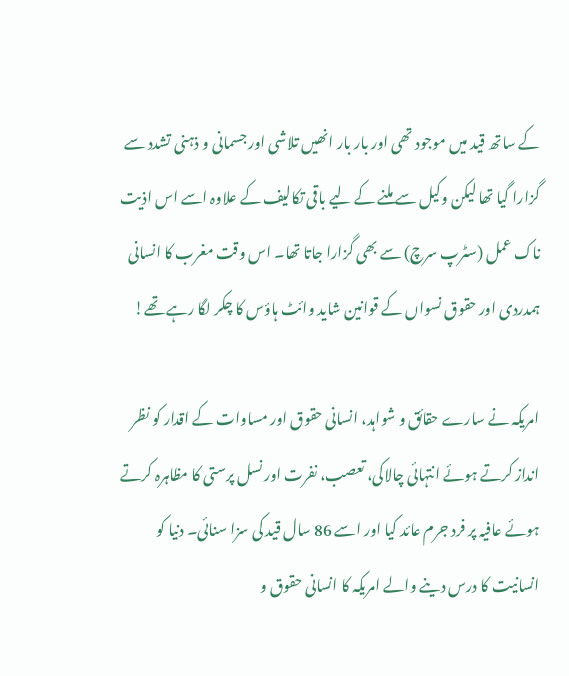کے ساتھ قید میں موجود تھی اور بار بار انھیں تلاشی اور جسمانی و ذہنی تشدد سے گزارا گیا تھا لیکن وکیل سے ملنے کے لیے باقی تکالیف کے علاوہ اسے اس اذیت ناک عمل (سٹرپ سرچ) سے بھی گزارا جاتا تھا۔ اس وقت مغرب کا انسانی ہمدردی اور حقوق نسواں کے قوانین شاید وائٹ ہاؤس کا چکر لگا رہے تھے!

امریکہ نے سارے حقائق و شواہد، انسانی حقوق اور مساوات کے اقدار کو نظر انداز کرتے ہوئے انتہائی چالاکی، تعصب، نفرت اور نسل پرستی کا مظاہرہ کرتے ہوئے عافیہ پر فرد جرم عائد کیا اور اسے 86 سال قید کی سزا سنائی۔ دنیا کو انسانیت کا درس دینے والے امریکہ کا انسانی حقوق و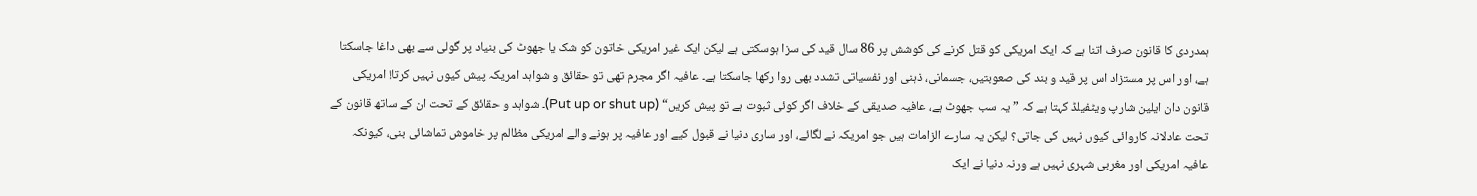ہمدردی کا قانون صرف اتنا ہے کہ ایک امریکی کو قتل کرنے کی کوشش پر 86 سال قید کی سزا ہوسکتی ہے لیکن ایک غیر امریکی خاتون کو شک یا جھوٹ کی بنیاد پر گولی سے بھی داغا جاسکتا ہے، اور اس پر مستزاد اس پر قید و بند کی صعوبتیں، جسمانی، ذہنی اور نفسیاتی تشدد بھی روا رکھا جاسکتا ہے۔ عافیہ اگر مجرم تھی تو حقائق و شواہد امریکہ پیش کیوں نہیں کرتا! امریکی قانون دان ایلین شارپ ویٹفیلڈ کہتا ہے کہ ”یہ سب جھوٹ ہے، عافیہ صدیقی کے خلاف اگر کوئی ثبوت ہے تو پیش کریں“ (Put up or shut up)۔ شواہد و حقائق کے تحت ان کے ساتھ قانون کے تحت عادلانہ کاروائی کیوں نہیں کی جاتی؟ لیکن یہ سارے الزامات ہیں جو امریکہ نے لگائے، اور ساری دنیا نے قبول کیے اور عافیہ پر ہونے والے امریکی مظالم پر خاموش تماشائی بنی، کیونکہ عافیہ امریکی اور مغربی شہری نہیں ہے ورنہ دنیا نے ایک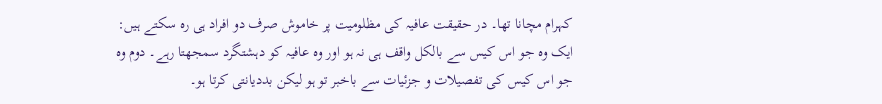کہرام مچانا تھا۔ در حقیقت عافیہ کی مظلومیت پر خاموش صرف دو افراد ہی رہ سکتے ہیں: ایک وہ جو اس کیس سے بالکل واقف ہی نہ ہو اور وہ عافیہ کو دہشتگرد سمجھتا رہے۔ دوم وہ جو اس کیس کی تفصیلات و جزئیات سے باخبر تو ہو لیکن بددیانتی کرتا ہو۔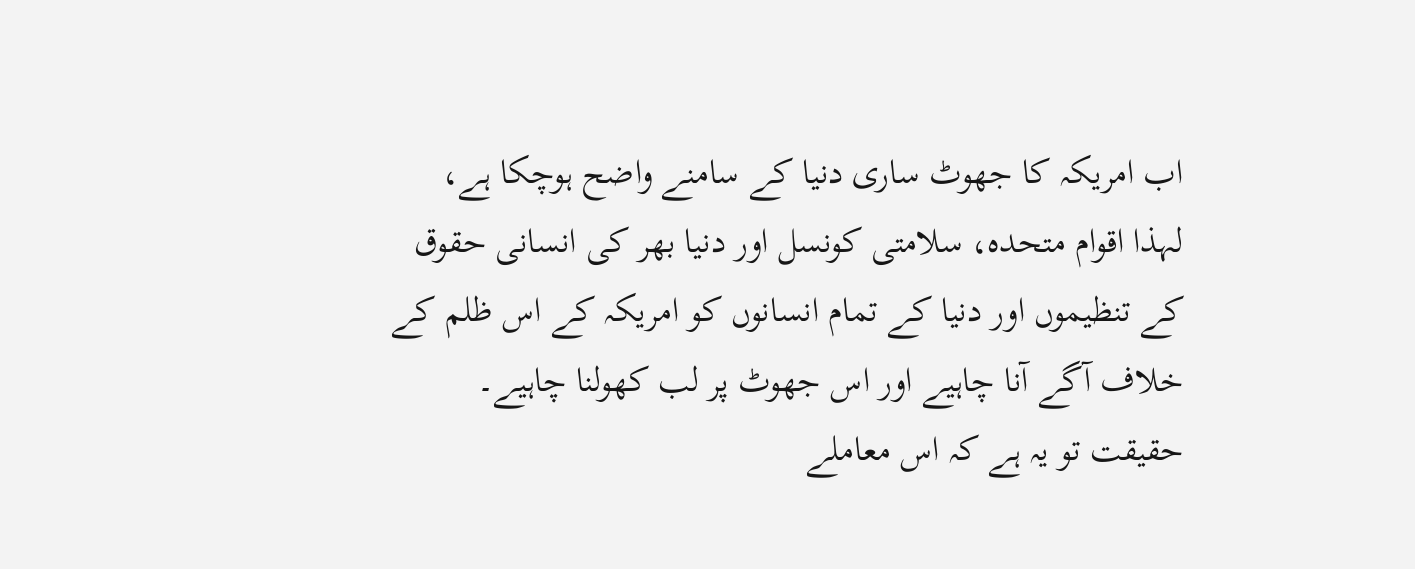اب امریکہ کا جھوٹ ساری دنیا کے سامنے واضح ہوچکا ہے، لہذا اقوام متحدہ، سلامتی کونسل اور دنیا بھر کی انسانی حقوق کے تنظیموں اور دنیا کے تمام انسانوں کو امریکہ کے اس ظلم کے خلاف آگے آنا چاہیے اور اس جھوٹ پر لب کھولنا چاہیے۔ حقیقت تو یہ ہے کہ اس معاملے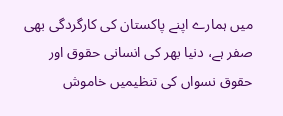میں ہمارے اپنے پاکستان کی کارگردگی بھی صفر ہے، دنیا بھر کی انسانی حقوق اور حقوق نسواں کی تنظیمیں خاموش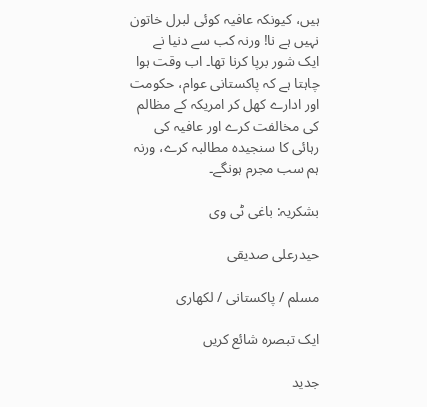ہیں، کیونکہ عافیہ کوئی لبرل خاتون نہیں ہے نا! ورنہ کب سے دنیا نے ایک شور برپا کرنا تھا۔ اب وقت ہوا چاہتا ہے کہ پاکستانی عوام، حکومت اور ادارے کھل کر امریکہ کے مظالم کی مخالفت کرے اور عافیہ کی رہائی کا سنجیدہ مطالبہ کرے، ورنہ ہم سب مجرم ہونگے۔

بشکریہ: باغی ٹی وی

حیدرعلی صدیقی

مسلم / پاکستانی / لکھاری

ایک تبصرہ شائع کریں

جدید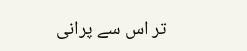تر اس سے پرانی